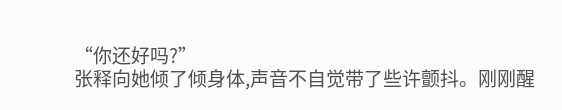“你还好吗?”
张释向她倾了倾身体,声音不自觉带了些许颤抖。刚刚醒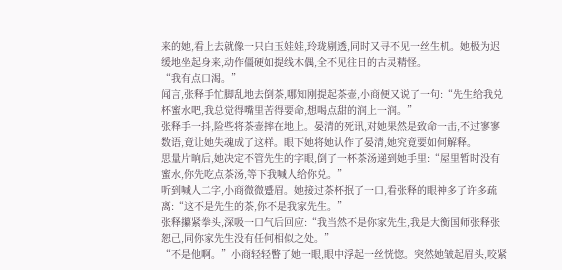来的她,看上去就像一只白玉娃娃,玲珑剔透,同时又寻不见一丝生机。她极为迟缓地坐起身来,动作僵硬如提线木偶,全不见往日的古灵精怪。
“我有点口渴。”
闻言,张释手忙脚乱地去倒茶,哪知刚提起茶壶,小商便又说了一句:“先生给我兑杯蜜水吧,我总觉得嘴里苦得要命,想喝点甜的润上一润。”
张释手一抖,险些将茶壶摔在地上。晏清的死讯,对她果然是致命一击,不过寥寥数语,竟让她失魂成了这样。眼下她将她认作了晏清,她究竟要如何解释。
思量片晌后,她决定不管先生的字眼,倒了一杯茶汤递到她手里:“屋里暂时没有蜜水,你先吃点茶汤,等下我喊人给你兑。”
听到喊人二字,小商微微蹙眉。她接过茶杯抿了一口,看张释的眼神多了许多疏离:“这不是先生的茶,你不是我家先生。”
张释攥紧拳头,深吸一口气后回应:“我当然不是你家先生,我是大衡国师张释张恕己,同你家先生没有任何相似之处。”
“不是他啊。”小商轻轻瞥了她一眼,眼中浮起一丝恍惚。突然她皱起眉头,咬紧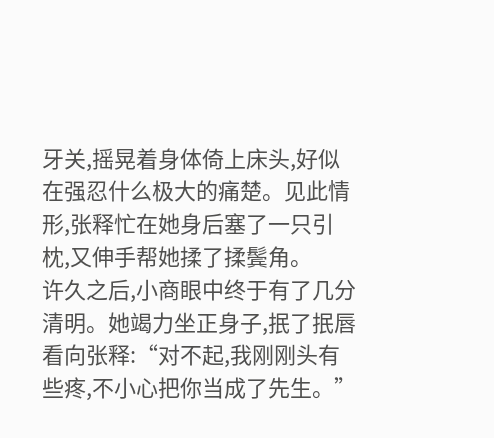牙关,摇晃着身体倚上床头,好似在强忍什么极大的痛楚。见此情形,张释忙在她身后塞了一只引枕,又伸手帮她揉了揉鬓角。
许久之后,小商眼中终于有了几分清明。她竭力坐正身子,抿了抿唇看向张释:“对不起,我刚刚头有些疼,不小心把你当成了先生。”